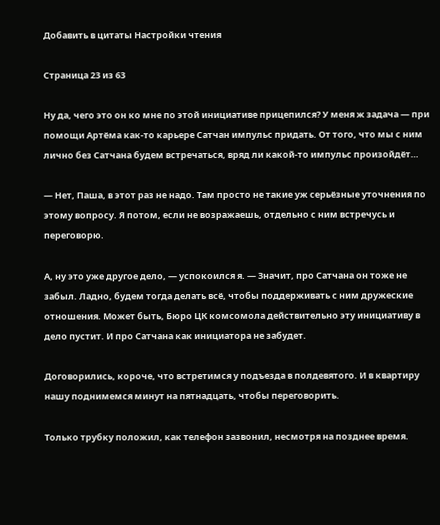Добавить в цитаты Настройки чтения

Страница 23 из 63

Ну да, чего это он ко мне по этой инициативе прицепился? У меня ж задача — при помощи Артёма как‑то карьере Сатчан импульс придать. От того, что мы с ним лично без Сатчана будем встречаться, вряд ли какой‑то импульс произойдёт…

— Нет, Паша, в этот раз не надо. Там просто не такие уж серьёзные уточнения по этому вопросу. Я потом, если не возражаешь, отдельно с ним встречусь и переговорю.

А, ну это уже другое дело, — успокоился я. — Значит, про Сатчана он тоже не забыл. Ладно, будем тогда делать всё, чтобы поддерживать с ним дружеские отношения. Может быть, Бюро ЦК комсомола действительно эту инициативу в дело пустит. И про Сатчана как инициатора не забудет.

Договорились, короче, что встретимся у подъезда в полдевятого. И в квартиру нашу поднимемся минут на пятнадцать, чтобы переговорить.

Только трубку положил, как телефон зазвонил, несмотря на позднее время.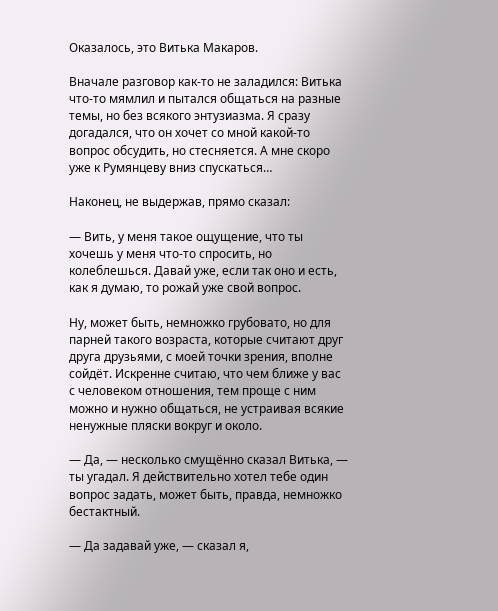Оказалось, это Витька Макаров.

Вначале разговор как‑то не заладился: Витька что‑то мямлил и пытался общаться на разные темы, но без всякого энтузиазма. Я сразу догадался, что он хочет со мной какой‑то вопрос обсудить, но стесняется. А мне скоро уже к Румянцеву вниз спускаться…

Наконец, не выдержав, прямо сказал:

— Вить, у меня такое ощущение, что ты хочешь у меня что‑то спросить, но колеблешься. Давай уже, если так оно и есть, как я думаю, то рожай уже свой вопрос.

Ну, может быть, немножко грубовато, но для парней такого возраста, которые считают друг друга друзьями, с моей точки зрения, вполне сойдёт. Искренне считаю, что чем ближе у вас с человеком отношения, тем проще с ним можно и нужно общаться, не устраивая всякие ненужные пляски вокруг и около.

— Да, — несколько смущённо сказал Витька, — ты угадал. Я действительно хотел тебе один вопрос задать, может быть, правда, немножко бестактный.

— Да задавай уже, — сказал я,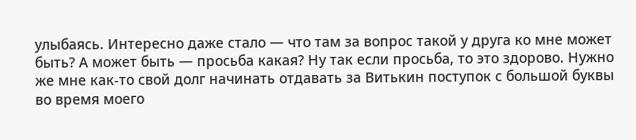улыбаясь. Интересно даже стало — что там за вопрос такой у друга ко мне может быть? А может быть — просьба какая? Ну так если просьба, то это здорово. Нужно же мне как-то свой долг начинать отдавать за Витькин поступок с большой буквы во время моего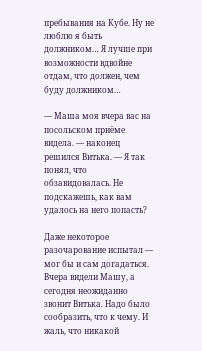пребывания на Кубе. Ну не люблю я быть должником… Я лучше при возможности вдвойне отдам, что должен, чем буду должником…

— Маша моя вчера вас на посольском приёме видела. — наконец решился Витька. — Я так понял, что обзавидовалась. Не подскажешь, как вам удалось на него попасть?

Даже некоторое разочарование испытал — мог бы и сам догадаться. Вчера видели Машу, а сегодня неожиданно звонит Витька. Надо было сообразить, что к чему. И жаль, что никакой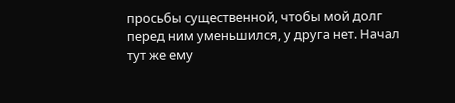просьбы существенной, чтобы мой долг перед ним уменьшился, у друга нет. Начал тут же ему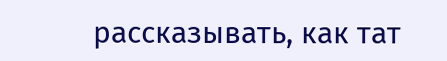рассказывать, как тат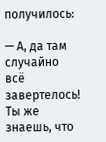получилось:

— А, да там случайно всё завертелось! Ты же знаешь, что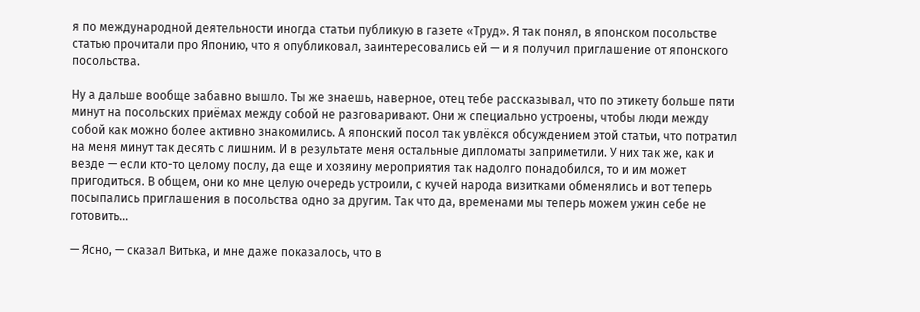я по международной деятельности иногда статьи публикую в газете «Труд». Я так понял, в японском посольстве статью прочитали про Японию, что я опубликовал, заинтересовались ей — и я получил приглашение от японского посольства.

Ну а дальше вообще забавно вышло. Ты же знаешь, наверное, отец тебе рассказывал, что по этикету больше пяти минут на посольских приёмах между собой не разговаривают. Они ж специально устроены, чтобы люди между собой как можно более активно знакомились. А японский посол так увлёкся обсуждением этой статьи, что потратил на меня минут так десять с лишним. И в результате меня остальные дипломаты заприметили. У них так же, как и везде — если кто-то целому послу, да еще и хозяину мероприятия так надолго понадобился, то и им может пригодиться. В общем, они ко мне целую очередь устроили, с кучей народа визитками обменялись и вот теперь посыпались приглашения в посольства одно за другим. Так что да, временами мы теперь можем ужин себе не готовить…

— Ясно, — сказал Витька, и мне даже показалось, что в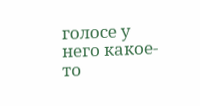голосе у него какое-то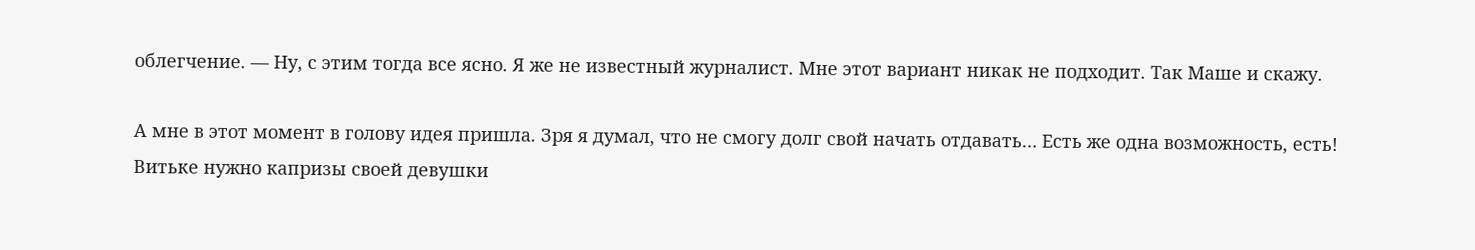облегчение. — Ну, с этим тогда все ясно. Я же не известный журналист. Мне этот вариант никак не подходит. Так Маше и скажу.

А мне в этот момент в голову идея пришла. Зря я думал, что не смогу долг свой начать отдавать… Есть же одна возможность, есть! Витьке нужно капризы своей девушки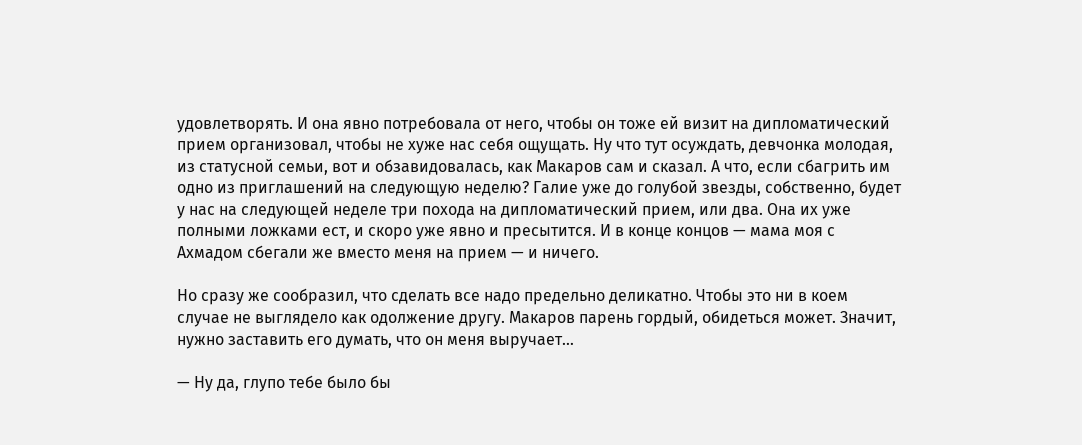удовлетворять. И она явно потребовала от него, чтобы он тоже ей визит на дипломатический прием организовал, чтобы не хуже нас себя ощущать. Ну что тут осуждать, девчонка молодая, из статусной семьи, вот и обзавидовалась, как Макаров сам и сказал. А что, если сбагрить им одно из приглашений на следующую неделю? Галие уже до голубой звезды, собственно, будет у нас на следующей неделе три похода на дипломатический прием, или два. Она их уже полными ложками ест, и скоро уже явно и пресытится. И в конце концов — мама моя с Ахмадом сбегали же вместо меня на прием — и ничего.

Но сразу же сообразил, что сделать все надо предельно деликатно. Чтобы это ни в коем случае не выглядело как одолжение другу. Макаров парень гордый, обидеться может. Значит, нужно заставить его думать, что он меня выручает…

— Ну да, глупо тебе было бы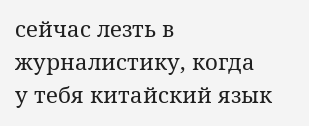сейчас лезть в журналистику, когда у тебя китайский язык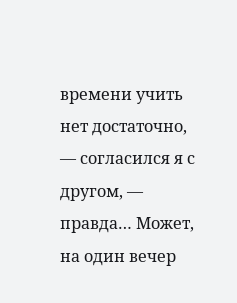времени учить нет достаточно, — согласился я с другом, — правда… Может, на один вечер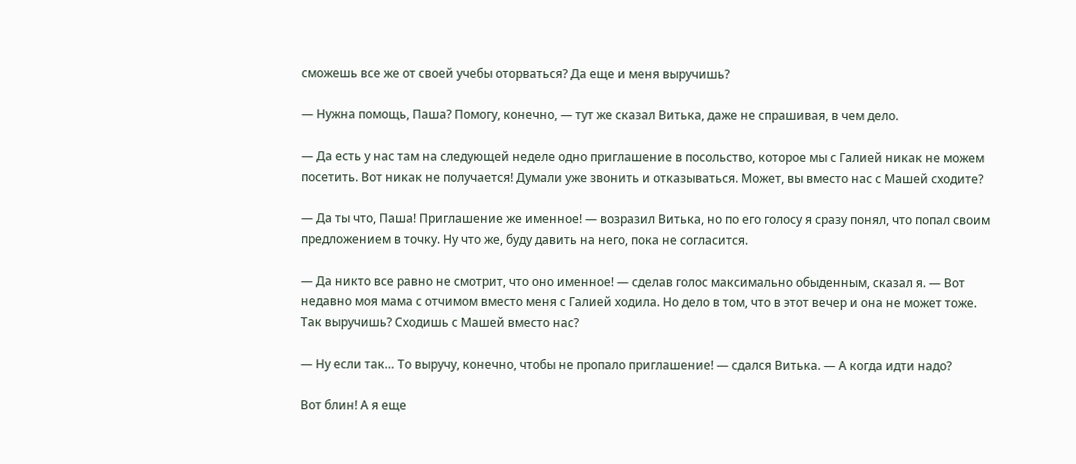сможешь все же от своей учебы оторваться? Да еще и меня выручишь?

— Нужна помощь, Паша? Помогу, конечно, — тут же сказал Витька, даже не спрашивая, в чем дело.

— Да есть у нас там на следующей неделе одно приглашение в посольство, которое мы с Галией никак не можем посетить. Вот никак не получается! Думали уже звонить и отказываться. Может, вы вместо нас с Машей сходите?

— Да ты что, Паша! Приглашение же именное! — возразил Витька, но по его голосу я сразу понял, что попал своим предложением в точку. Ну что же, буду давить на него, пока не согласится.

— Да никто все равно не смотрит, что оно именное! — сделав голос максимально обыденным, сказал я. — Вот недавно моя мама с отчимом вместо меня с Галией ходила. Но дело в том, что в этот вечер и она не может тоже. Так выручишь? Сходишь с Машей вместо нас?

— Ну если так… То выручу, конечно, чтобы не пропало приглашение! — сдался Витька. — А когда идти надо?

Вот блин! А я еще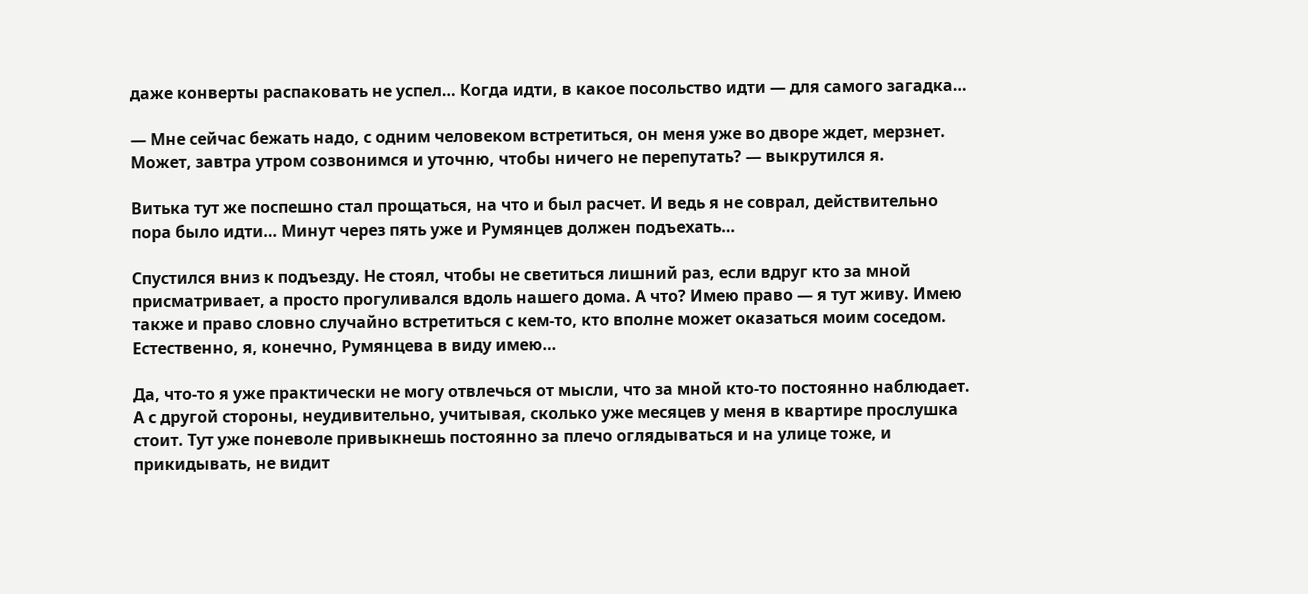даже конверты распаковать не успел… Когда идти, в какое посольство идти — для самого загадка…

— Мне сейчас бежать надо, с одним человеком встретиться, он меня уже во дворе ждет, мерзнет. Может, завтра утром созвонимся и уточню, чтобы ничего не перепутать? — выкрутился я.

Витька тут же поспешно стал прощаться, на что и был расчет. И ведь я не соврал, действительно пора было идти… Минут через пять уже и Румянцев должен подъехать…

Спустился вниз к подъезду. Не стоял, чтобы не светиться лишний раз, если вдруг кто за мной присматривает, а просто прогуливался вдоль нашего дома. А что? Имею право — я тут живу. Имею также и право словно случайно встретиться с кем‑то, кто вполне может оказаться моим соседом. Естественно, я, конечно, Румянцева в виду имею…

Да, что‑то я уже практически не могу отвлечься от мысли, что за мной кто‑то постоянно наблюдает. А с другой стороны, неудивительно, учитывая, сколько уже месяцев у меня в квартире прослушка стоит. Тут уже поневоле привыкнешь постоянно за плечо оглядываться и на улице тоже, и прикидывать, не видит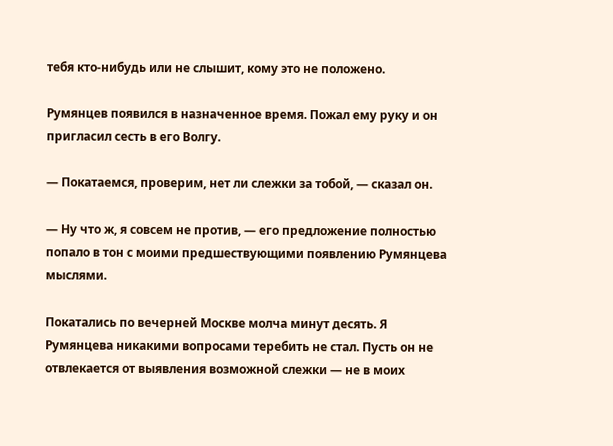тебя кто‑нибудь или не слышит, кому это не положено.

Румянцев появился в назначенное время. Пожал ему руку и он пригласил сесть в его Волгу.

— Покатаемся, проверим, нет ли слежки за тобой, — сказал он.

— Ну что ж, я совсем не против, — его предложение полностью попало в тон с моими предшествующими появлению Румянцева мыслями.

Покатались по вечерней Москве молча минут десять. Я Румянцева никакими вопросами теребить не стал. Пусть он не отвлекается от выявления возможной слежки — не в моих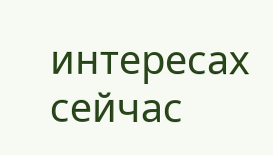интересах сейчас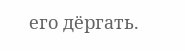его дёргать.